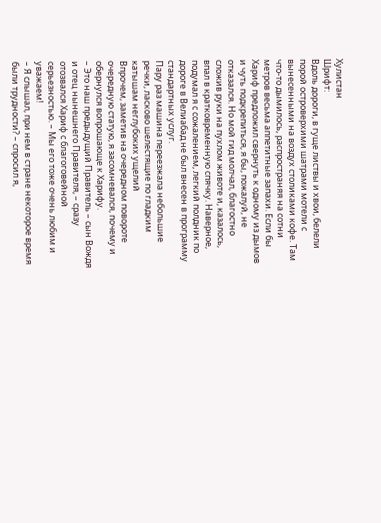Хулистан
Шрифт:
Вдоль дороги, в гуще листвы и хвои, белели порой островерхими шатрами мотели с вынесенными на воздух столиками кофе. Там что-то дымилось, распространяя на сотни метров весьма аппетитные запахи. Если бы Хариф предложил свернуть к одному из дымов и чуть подкрепиться, я бы, пожалуй, не отказался. Но мой гид молчал, благостно сложив руки на пухлом животе и, казалось, впал в кратковременную спячку. Наверное, подумал я с сожалением, легкий полдник по дороге в Велиабад не был внесен в программу стандартных услуг.
Пару раз машина переезжала небольшие речки, ласково шелестящие по гладким катышам неглубоких ущелий
Впрочем, заметив на очередном повороте очередную статую, я засомневался, почему и обернулся вопрошающе к Харифу.
– Это наш предыдущий Правитель – сын Вождя и отец нынешнего Правителя, – сразу отозвался Хариф с благоговейной серьезностью. – Мы его тоже очень любим и уважаем!
– Я слышал, при нем в стране некоторое время были трудности? – спросил я,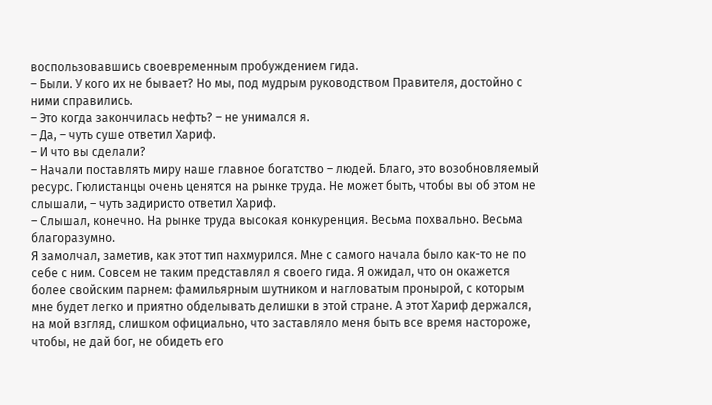воспользовавшись своевременным пробуждением гида.
– Были. У кого их не бывает? Но мы, под мудрым руководством Правителя, достойно с ними справились.
– Это когда закончилась нефть? – не унимался я.
– Да, – чуть суше ответил Хариф.
– И что вы сделали?
– Начали поставлять миру наше главное богатство – людей. Благо, это возобновляемый ресурс. Гюлистанцы очень ценятся на рынке труда. Не может быть, чтобы вы об этом не слышали, – чуть задиристо ответил Хариф.
– Слышал, конечно. На рынке труда высокая конкуренция. Весьма похвально. Весьма благоразумно.
Я замолчал, заметив, как этот тип нахмурился. Мне с самого начала было как-то не по себе с ним. Совсем не таким представлял я своего гида. Я ожидал, что он окажется более свойским парнем: фамильярным шутником и нагловатым пронырой, с которым мне будет легко и приятно обделывать делишки в этой стране. А этот Хариф держался, на мой взгляд, слишком официально, что заставляло меня быть все время настороже, чтобы, не дай бог, не обидеть его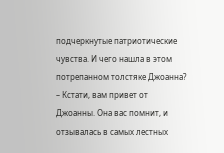подчеркнутые патриотические чувства. И чего нашла в этом потрепанном толстяке Джоанна?
– Кстати, вам привет от Джоанны. Она вас помнит, и отзывалась в самых лестных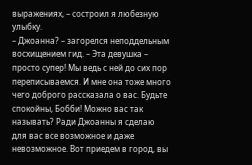выражениях, – состроил я любезную улыбку.
– Джоанна? – загорелся неподдельным восхищением гид. – Эта девушка – просто супер! Мы ведь с ней до сих пор переписываемся. И мне она тоже много чего доброго рассказала о вас. Будьте спокойны, Бобби! Можно вас так называть? Ради Джоанны я сделаю для вас все возможное и даже невозможное. Вот приедем в город, вы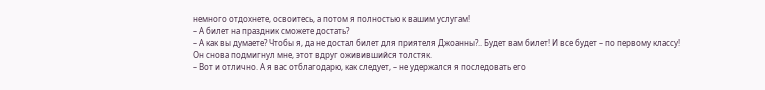немного отдохнете, освоитесь, а потом я полностью к вашим услугам!
– А билет на праздник сможете достать?
– А как вы думаете? Чтобы я, да не достал билет для приятеля Джоанны?.. Будет вам билет! И все будет – по первому классу!
Он снова подмигнул мне, этот вдруг оживившийся толстяк.
– Вот и отлично. А я вас отблагодарю, как следует, – не удержался я последовать его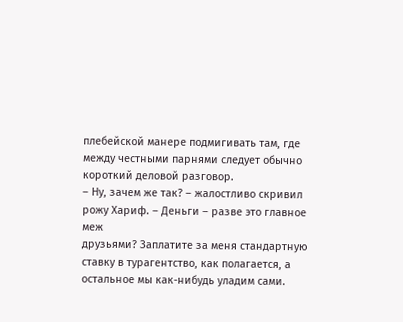плебейской манере подмигивать там, где между честными парнями следует обычно короткий деловой разговор.
– Ну, зачем же так? – жалостливо скривил рожу Хариф. – Деньги – разве это главное меж
друзьями? Заплатите за меня стандартную ставку в турагентство, как полагается, а остальное мы как-нибудь уладим сами.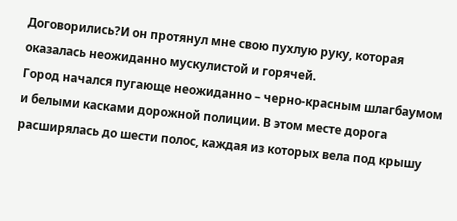Договорились?И он протянул мне свою пухлую руку, которая оказалась неожиданно мускулистой и горячей.
Город начался пугающе неожиданно – черно-красным шлагбаумом и белыми касками дорожной полиции. В этом месте дорога расширялась до шести полос, каждая из которых вела под крышу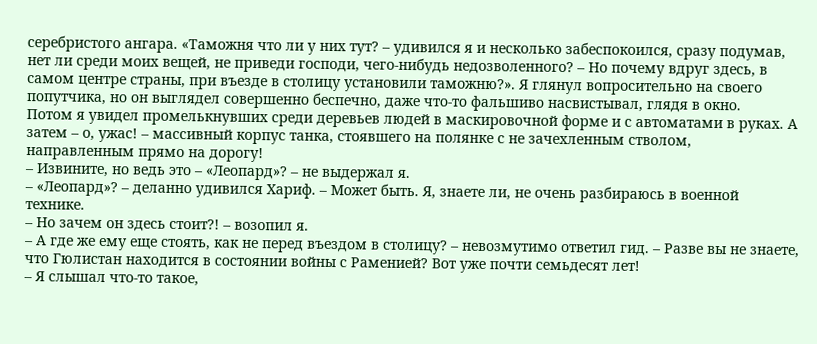серебристого ангара. «Таможня что ли у них тут? – удивился я и несколько забеспокоился, сразу подумав, нет ли среди моих вещей, не приведи господи, чего-нибудь недозволенного? – Но почему вдруг здесь, в самом центре страны, при въезде в столицу установили таможню?». Я глянул вопросительно на своего попутчика, но он выглядел совершенно беспечно, даже что-то фальшиво насвистывал, глядя в окно.
Потом я увидел промелькнувших среди деревьев людей в маскировочной форме и с автоматами в руках. А затем – о, ужас! – массивный корпус танка, стоявшего на полянке с не зачехленным стволом, направленным прямо на дорогу!
– Извините, но ведь это – «Леопард»? – не выдержал я.
– «Леопард»? – деланно удивился Хариф. – Может быть. Я, знаете ли, не очень разбираюсь в военной технике.
– Но зачем он здесь стоит?! – возопил я.
– А где же ему еще стоять, как не перед въездом в столицу? – невозмутимо ответил гид. – Разве вы не знаете, что Гюлистан находится в состоянии войны с Раменией? Вот уже почти семьдесят лет!
– Я слышал что-то такое,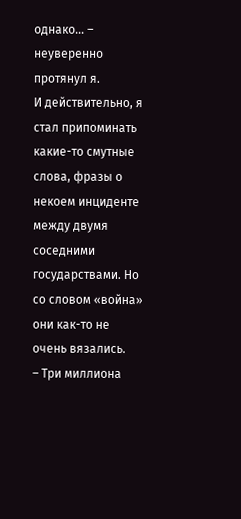однако… – неуверенно протянул я.
И действительно, я стал припоминать какие-то смутные слова, фразы о некоем инциденте между двумя соседними государствами. Но со словом «война» они как-то не очень вязались.
– Три миллиона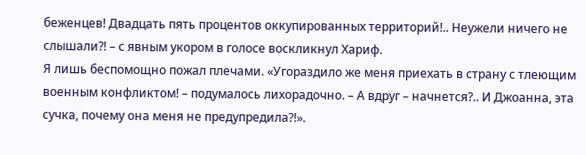беженцев! Двадцать пять процентов оккупированных территорий!.. Неужели ничего не слышали?! – с явным укором в голосе воскликнул Хариф.
Я лишь беспомощно пожал плечами. «Угораздило же меня приехать в страну с тлеющим военным конфликтом! – подумалось лихорадочно. – А вдруг – начнется?.. И Джоанна, эта сучка, почему она меня не предупредила?!».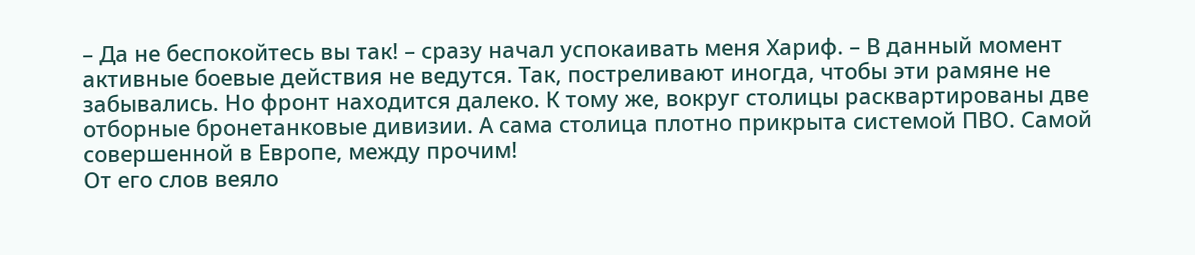– Да не беспокойтесь вы так! – сразу начал успокаивать меня Хариф. – В данный момент активные боевые действия не ведутся. Так, постреливают иногда, чтобы эти рамяне не забывались. Но фронт находится далеко. К тому же, вокруг столицы расквартированы две отборные бронетанковые дивизии. А сама столица плотно прикрыта системой ПВО. Самой совершенной в Европе, между прочим!
От его слов веяло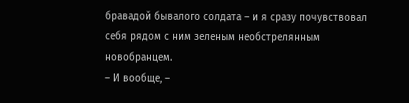бравадой бывалого солдата – и я сразу почувствовал себя рядом с ним зеленым необстрелянным новобранцем.
– И вообще, –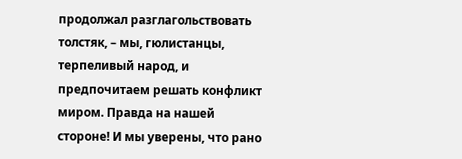продолжал разглагольствовать толстяк, – мы, гюлистанцы, терпеливый народ, и предпочитаем решать конфликт миром. Правда на нашей стороне! И мы уверены, что рано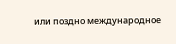или поздно международное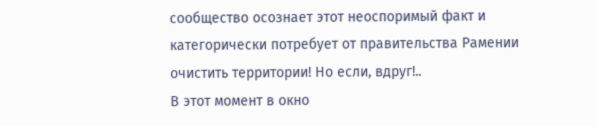сообщество осознает этот неоспоримый факт и категорически потребует от правительства Рамении очистить территории! Но если, вдруг!..
В этот момент в окно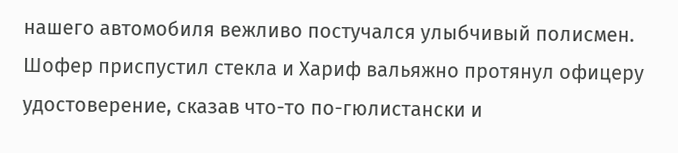нашего автомобиля вежливо постучался улыбчивый полисмен. Шофер приспустил стекла и Хариф вальяжно протянул офицеру удостоверение, сказав что-то по-гюлистански и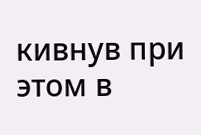кивнув при этом в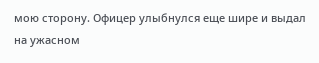мою сторону. Офицер улыбнулся еще шире и выдал на ужасном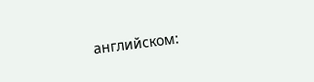английском: